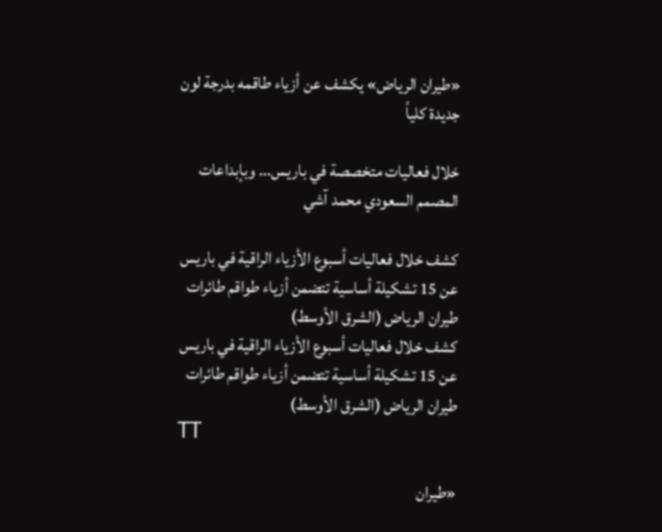«طيران الرياض» يكشف عن أزياء طاقمه بدرجة لون جديدة كلياً

خلال فعاليات متخصصة في باريس... وبإبداعات المصمم السعودي محمد آشي

كشف خلال فعاليات أسبوع الأزياء الراقية في باريس عن 15 تشكيلة أساسية تتضمن أزياء طواقم طائرات طيران الرياض (الشرق الأوسط)
كشف خلال فعاليات أسبوع الأزياء الراقية في باريس عن 15 تشكيلة أساسية تتضمن أزياء طواقم طائرات طيران الرياض (الشرق الأوسط)
TT

«طيران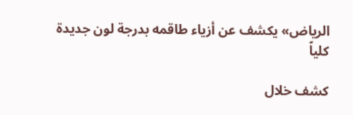الرياض» يكشف عن أزياء طاقمه بدرجة لون جديدة كلياً

كشف خلال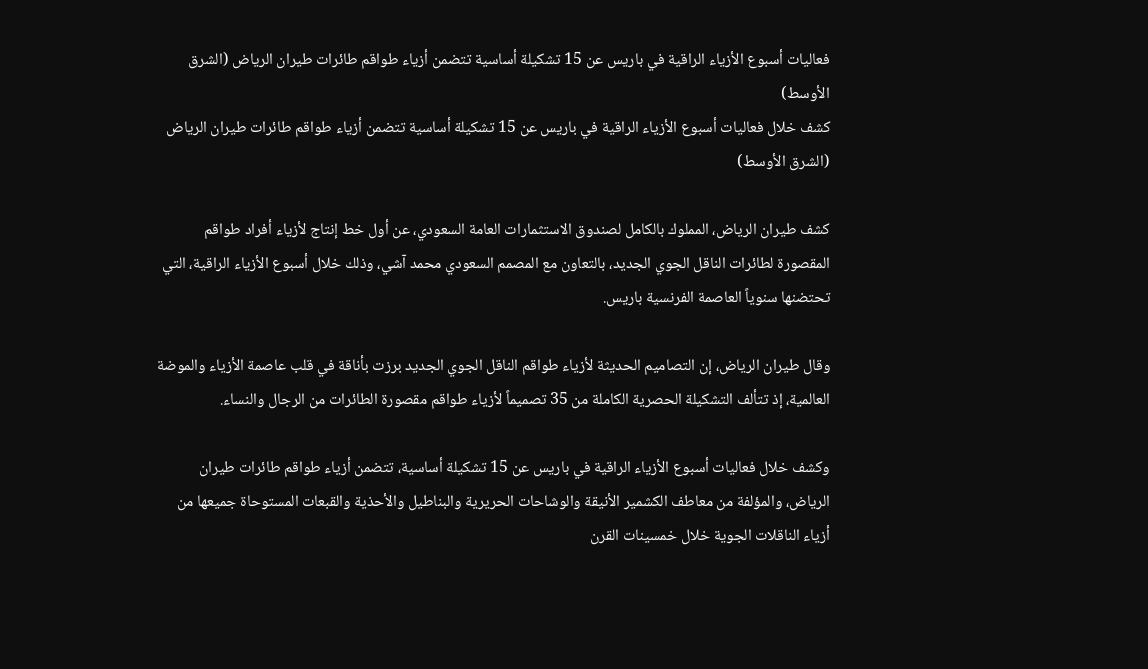فعاليات أسبوع الأزياء الراقية في باريس عن 15 تشكيلة أساسية تتضمن أزياء طواقم طائرات طيران الرياض (الشرق الأوسط)
كشف خلال فعاليات أسبوع الأزياء الراقية في باريس عن 15 تشكيلة أساسية تتضمن أزياء طواقم طائرات طيران الرياض (الشرق الأوسط)

كشف طيران الرياض، المملوك بالكامل لصندوق الاستثمارات العامة السعودي، عن أول خط إنتاج لأزياء أفراد طواقم المقصورة لطائرات الناقل الجوي الجديد، بالتعاون مع المصمم السعودي محمد آشي، وذلك خلال أسبوع الأزياء الراقية، التي تحتضنها سنوياً العاصمة الفرنسية باريس.

وقال طيران الرياض، إن التصاميم الحديثة لأزياء طواقم الناقل الجوي الجديد برزت بأناقة في قلب عاصمة الأزياء والموضة العالمية، إذ تتألف التشكيلة الحصرية الكاملة من 35 تصميماً لأزياء طواقم مقصورة الطائرات من الرجال والنساء.

وكشف خلال فعاليات أسبوع الأزياء الراقية في باريس عن 15 تشكيلة أساسية، تتضمن أزياء طواقم طائرات طيران الرياض، والمؤلفة من معاطف الكشمير الأنيقة والوشاحات الحريرية والبناطيل والأحذية والقبعات المستوحاة جميعها من أزياء الناقلات الجوية خلال خمسينات القرن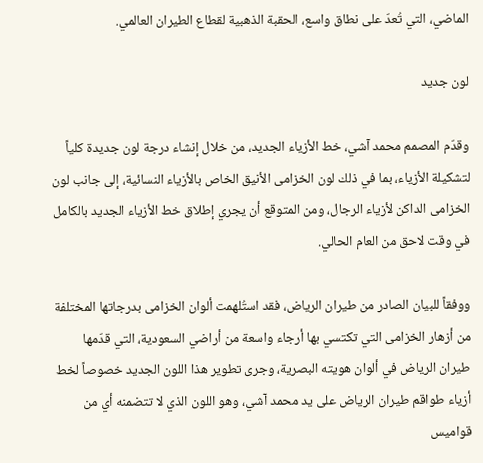الماضي، التي تُعدّ على نطاق واسع، الحقبة الذهبية لقطاع الطيران العالمي.

لون جديد

وقدّم المصمم محمد آشي، خط الأزياء الجديد، من خلال إنشاء درجة لون جديدة كلياً لتشكيلة الأزياء، بما في ذلك لون الخزامى الأنيق الخاص بالأزياء النسائية، إلى جانب لون الخزامى الداكن لأزياء الرجال، ومن المتوقع أن يجري إطلاق خط الأزياء الجديد بالكامل في وقت لاحق من العام الحالي.

ووفقاً للبيان الصادر من طيران الرياض، فقد استُلهمت ألوان الخزامى بدرجاتها المختلفة من أزهار الخزامى التي تكتسي بها أرجاء واسعة من أراضي السعودية، التي قدّمها طيران الرياض في ألوان هويته البصرية، وجرى تطوير هذا اللون الجديد خصوصاً لخط أزياء طواقم طيران الرياض على يد محمد آشي، وهو اللون الذي لا تتضمنه أي من قواميس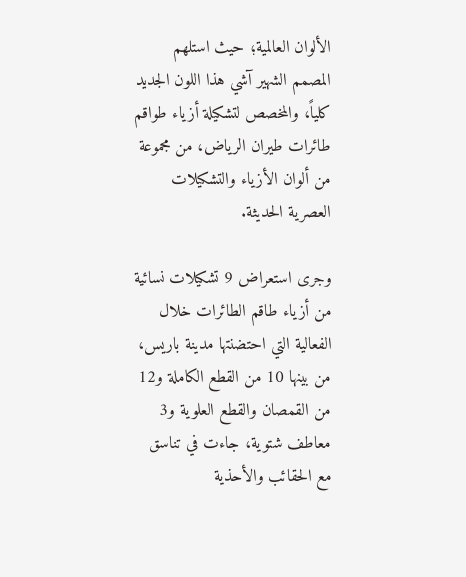الألوان العالمية؛ حيث استلهم المصمم الشهير آشي هذا اللون الجديد كلياً، والمخصص لتشكيلة أزياء طواقم طائرات طيران الرياض، من مجموعة من ألوان الأزياء والتشكيلات العصرية الحديثة.

وجرى استعراض 9 تشكيلات نسائية من أزياء طاقم الطائرات خلال الفعالية التي احتضنتها مدينة باريس، من بينها 10 من القطع الكاملة و12 من القمصان والقطع العلوية و3 معاطف شتوية، جاءت في تناسق مع الحقائب والأحذية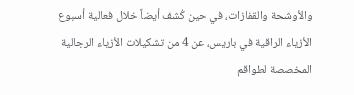والأوشحة والقفازات، في حين كُشف أيضاً خلال فعالية أسبوع الأزياء الراقية في باريس، عن 4 من تشكيلات الأزياء الرجالية المخصصة لطواقم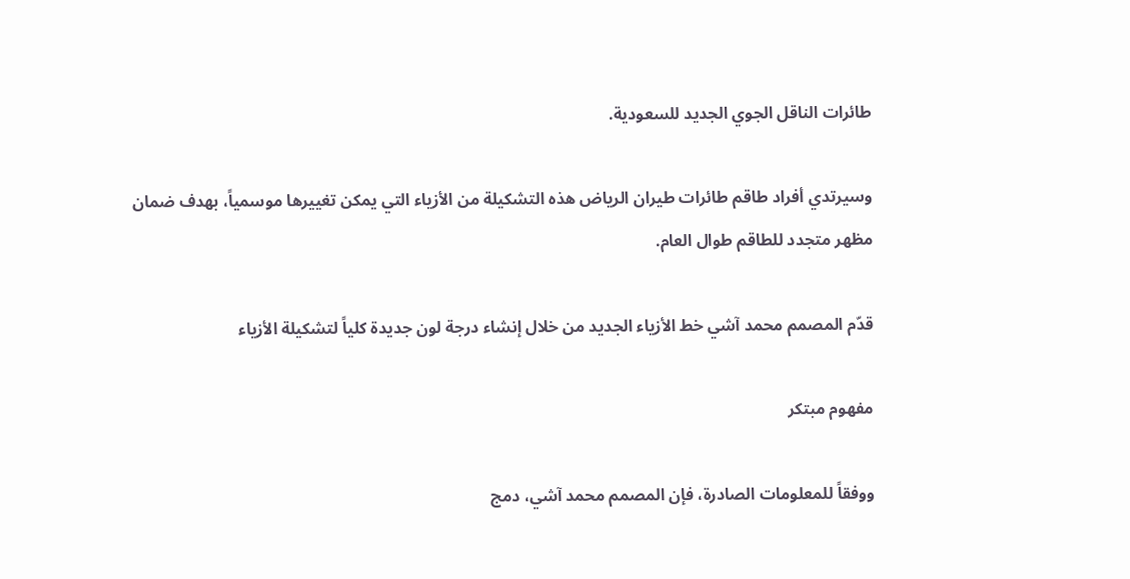طائرات الناقل الجوي الجديد للسعودية.

وسيرتدي أفراد طاقم طائرات طيران الرياض هذه التشكيلة من الأزياء التي يمكن تغييرها موسمياً، بهدف ضمان مظهر متجدد للطاقم طوال العام.

قدّم المصمم محمد آشي خط الأزياء الجديد من خلال إنشاء درجة لون جديدة كلياً لتشكيلة الأزياء

مفهوم مبتكر

ووفقاً للمعلومات الصادرة، فإن المصمم محمد آشي، دمج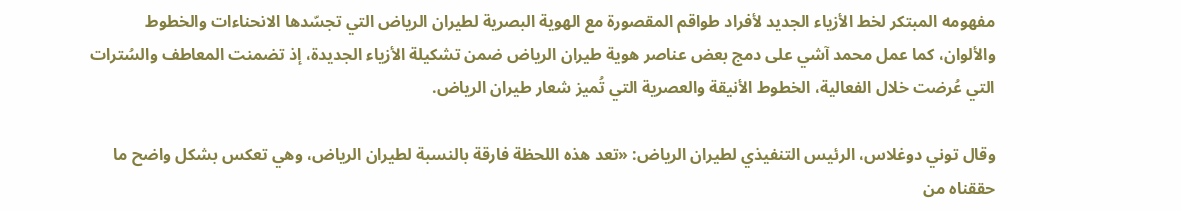مفهومه المبتكر لخط الأزياء الجديد لأفراد طواقم المقصورة مع الهوية البصرية لطيران الرياض التي تجسّدها الانحناءات والخطوط والألوان، كما عمل محمد آشي على دمج بعض عناصر هوية طيران الرياض ضمن تشكيلة الأزياء الجديدة، إذ تضمنت المعاطف والسُترات التي عُرضت خلال الفعالية، الخطوط الأنيقة والعصرية التي تُميز شعار طيران الرياض.

وقال توني دوغلاس، الرئيس التنفيذي لطيران الرياض: «تعد هذه اللحظة فارقة بالنسبة لطيران الرياض، وهي تعكس بشكل واضح ما حققناه من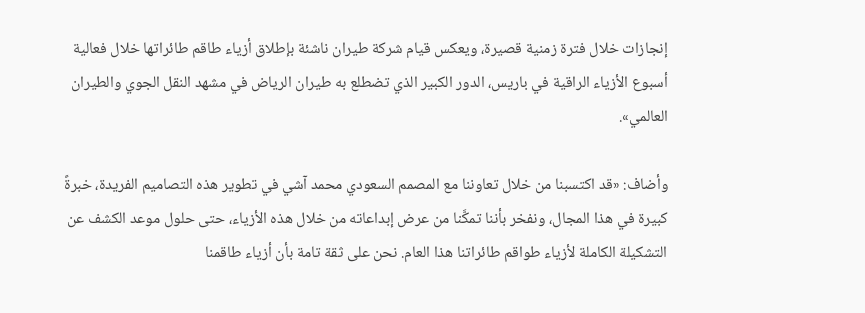إنجازات خلال فترة زمنية قصيرة، ويعكس قيام شركة طيران ناشئة بإطلاق أزياء طاقم طائراتها خلال فعالية أسبوع الأزياء الراقية في باريس، الدور الكبير الذي تضطلع به طيران الرياض في مشهد النقل الجوي والطيران العالمي».

وأضاف: «قد اكتسبنا من خلال تعاوننا مع المصمم السعودي محمد آشي في تطوير هذه التصاميم الفريدة، خبرةً كبيرة في هذا المجال، ونفخر بأننا تمكَّنا من عرض إبداعاته من خلال هذه الأزياء، حتى حلول موعد الكشف عن التشكيلة الكاملة لأزياء طواقم طائراتنا هذا العام. نحن على ثقة تامة بأن أزياء طاقمنا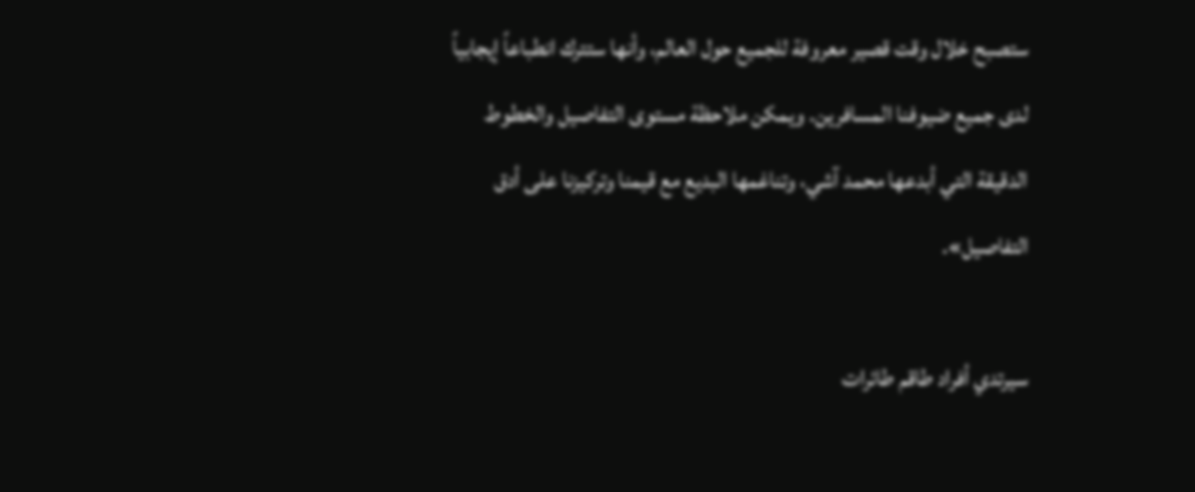ستصبح خلال وقت قصير معروفة للجميع حول العالم، وأنها ستترك انطباعاً إيجابياً لدى جميع ضيوفنا المسافرين. ويمكن ملاحظة مستوى التفاصيل والخطوط الدقيقة التي أبدعها محمد آشي، وتناغمها البديع مع قيمنا وتركيزنا على أدق التفاصيل».

سيرتدي أفراد طاقم طائرات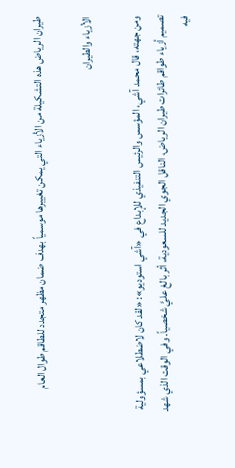طيران الرياض هذه التشكيلة من الأزياء التي يمكن تغييرها موسمياً بهدف ضمان مظهر متجدد للطاقم طوال العام

الأزياء والطيران

ومن جهته، قال محمد آشي، المؤسس والرئيس التنفيذي للإبداع في «آشي استوديو»: «لقد كان لاضطلاعي بمسؤولية تصميم أزياء طواقم طائرات طيران الرياض، الناقل الجوي الجديد للسعودية، أثر بالغ عليَّ شخصياً. وفي الوقت الذي شهد فيه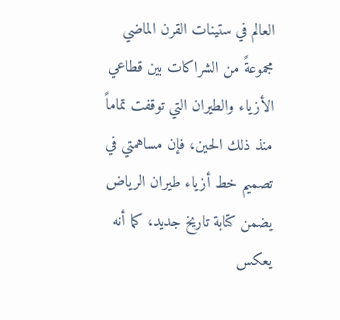العالم في ستينات القرن الماضي مجموعةً من الشراكات بين قطاعي الأزياء والطيران التي توقفت تماماً منذ ذلك الحين، فإن مساهمتي في تصميم خط أزياء طيران الرياض يضمن كتابة تاريخ جديد، كما أنه يعكس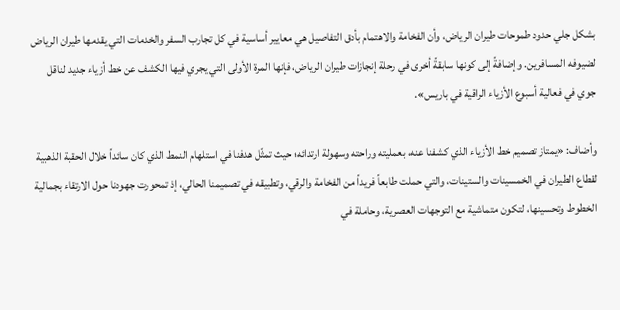بشكل جلي حدود طموحات طيران الرياض، وأن الفخامة والاهتمام بأدق التفاصيل هي معايير أساسية في كل تجارب السفر والخدمات التي يقدمها طيران الرياض لضيوفه المسافرين. وإضافةً إلى كونها سابقةً أخرى في رحلة إنجازات طيران الرياض، فإنها المرة الأولى التي يجري فيها الكشف عن خط أزياء جديد لناقل جوي في فعالية أسبوع الأزياء الراقية في باريس».

وأضاف: «يمتاز تصميم خط الأزياء الذي كشفنا عنه، بعمليته وراحته وسهولة ارتدائه؛ حيث تمثّل هدفنا في استلهام النمط الذي كان سائداً خلال الحقبة الذهبية لقطاع الطيران في الخمسينات والستينات، والتي حملت طابعاً فريداً من الفخامة والرقي، وتطبيقه في تصميمنا الحالي، إذ تمحورت جهودنا حول الارتقاء بجمالية الخطوط وتحسينها، لتكون متماشية مع التوجهات العصرية، وحاملة في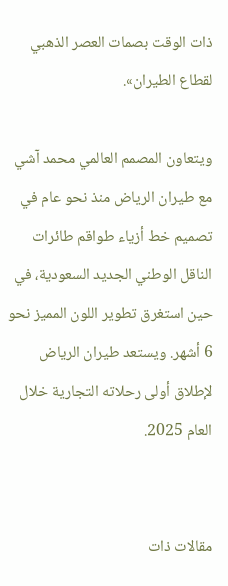ذات الوقت بصمات العصر الذهبي لقطاع الطيران».

ويتعاون المصمم العالمي محمد آشي مع طيران الرياض منذ نحو عام في تصميم خط أزياء طواقم طائرات الناقل الوطني الجديد السعودية، في حين استغرق تطوير اللون المميز نحو 6 أشهر. ويستعد طيران الرياض لإطلاق أولى رحلاته التجارية خلال العام 2025.


مقالات ذات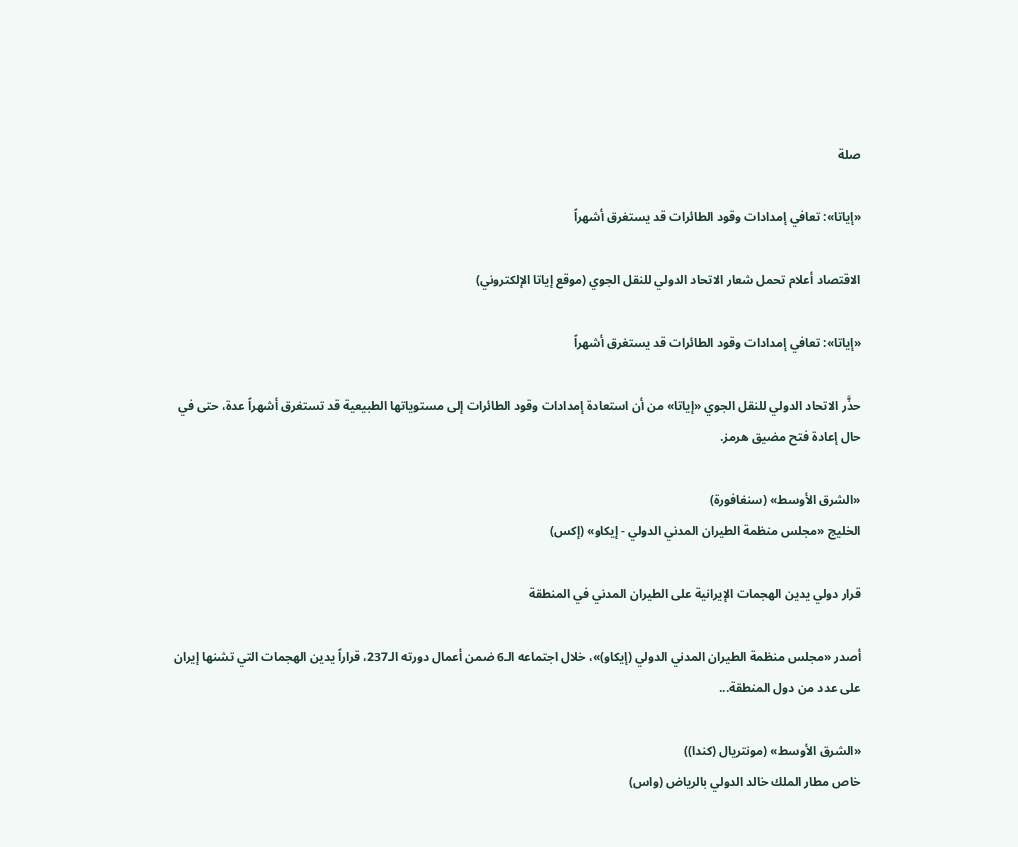صلة

«إياتا»: تعافي إمدادات وقود الطائرات قد يستغرق أشهراً

الاقتصاد أعلام تحمل شعار الاتحاد الدولي للنقل الجوي (موقع إياتا الإلكتروني)

«إياتا»: تعافي إمدادات وقود الطائرات قد يستغرق أشهراً

حذَّر الاتحاد الدولي للنقل الجوي «إياتا» من أن استعادة إمدادات وقود الطائرات إلى مستوياتها الطبيعية قد تستغرق أشهراً عدة، حتى في حال إعادة فتح مضيق هرمز.

«الشرق الأوسط» (سنغافورة)
الخليج «مجلس منظمة الطيران المدني الدولي - إيكاو» (إكس)

قرار دولي يدين الهجمات الإيرانية على الطيران المدني في المنطقة

أصدر «مجلس منظمة الطيران المدني الدولي (إيكاو)»، خلال اجتماعه الـ6 ضمن أعمال دورته الـ237، قراراً يدين الهجمات التي تشنها إيران على عدد من دول المنطقة...

«الشرق الأوسط» (مونتريال (كندا))
خاص مطار الملك خالد الدولي بالرياض (واس)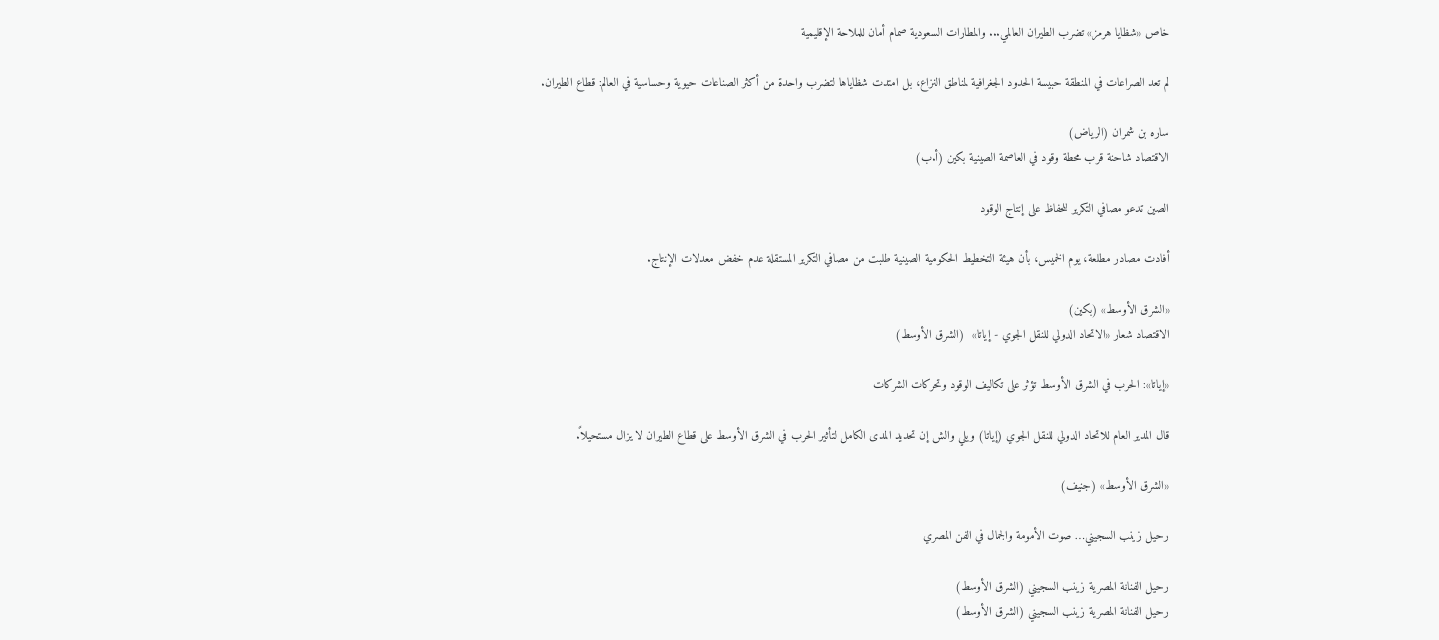خاص «شظايا هرمز» تضرب الطيران العالمي... والمطارات السعودية صمام أمان للملاحة الإقليمية

لم تعد الصراعات في المنطقة حبيسة الحدود الجغرافية لمناطق النزاع، بل امتدت شظاياها لتضرب واحدة من أكثر الصناعات حيوية وحساسية في العالم: قطاع الطيران.

ساره بن شمران (الرياض)
الاقتصاد شاحنة قرب محطة وقود في العاصمة الصينية بكين (أ.ب)

الصين تدعو مصافي التكرير للحفاظ على إنتاج الوقود

أفادت مصادر مطلعة، يوم الخميس، بأن هيئة التخطيط الحكومية الصينية طلبت من مصافي التكرير المستقلة عدم خفض معدلات الإنتاج.

«الشرق الأوسط» (بكين)
الاقتصاد شعار «الاتحاد الدولي للنقل الجوي - إياتا»  (الشرق الأوسط)

«إياتا»: الحرب في الشرق الأوسط تؤثر على تكاليف الوقود وتحركات الشركات

قال المدير العام للاتحاد الدولي للنقل الجوي (إياتا) ويلي والش إن تحديد المدى الكامل لتأثير الحرب في الشرق الأوسط على قطاع الطيران لا يزال مستحيلاً.

«الشرق الأوسط» (جنيف)

رحيل زينب السجيني… صوت الأمومة والجمال في الفن المصري

رحيل الفنانة المصرية زينب السجيني (الشرق الأوسط)
رحيل الفنانة المصرية زينب السجيني (الشرق الأوسط)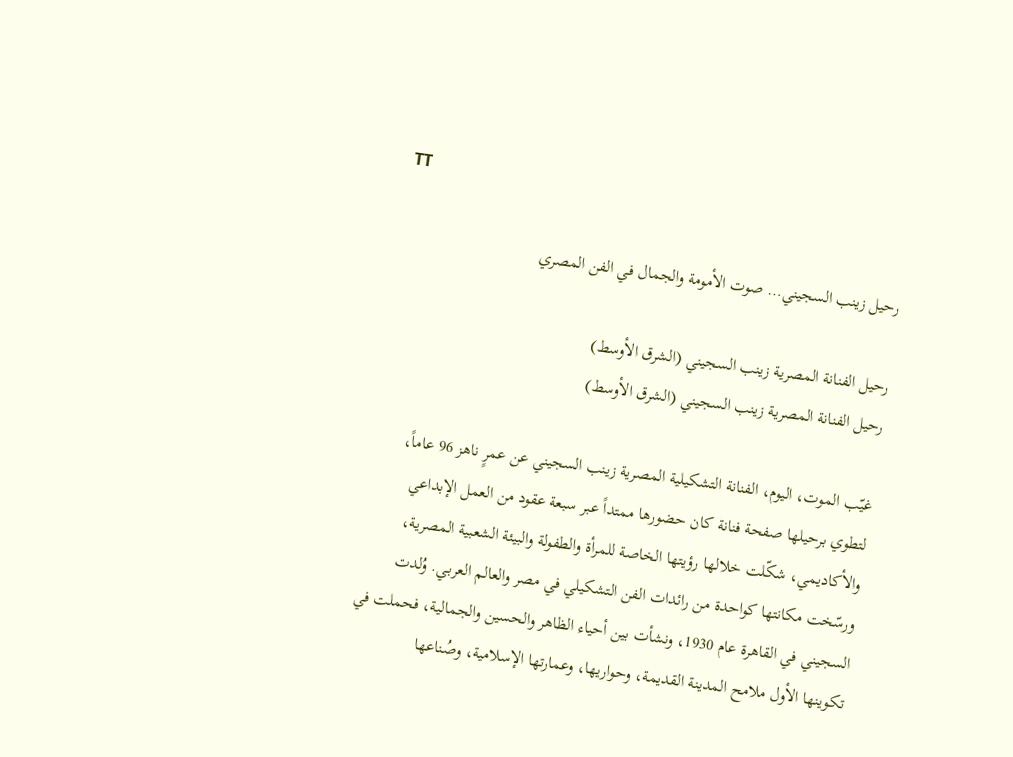TT

رحيل زينب السجيني… صوت الأمومة والجمال في الفن المصري

رحيل الفنانة المصرية زينب السجيني (الشرق الأوسط)
رحيل الفنانة المصرية زينب السجيني (الشرق الأوسط)

غيّب الموت، اليوم، الفنانة التشكيلية المصرية زينب السجيني عن عمرٍ ناهز 96 عاماً، لتطوي برحيلها صفحة فنانة كان حضورها ممتداً عبر سبعة عقود من العمل الإبداعي والأكاديمي، شكّلت خلالها رؤيتها الخاصة للمرأة والطفولة والبيئة الشعبية المصرية، ورسّخت مكانتها كواحدة من رائدات الفن التشكيلي في مصر والعالم العربي. وُلدت السجيني في القاهرة عام 1930، ونشأت بين أحياء الظاهر والحسين والجمالية، فحملت في تكوينها الأول ملامح المدينة القديمة، وحواريها، وعمارتها الإسلامية، وصُناعها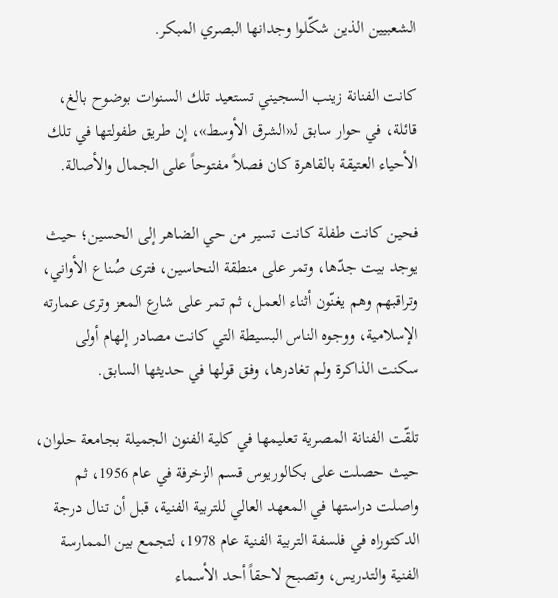الشعبيين الذين شكّلوا وجدانها البصري المبكر.

كانت الفنانة زينب السجيني تستعيد تلك السنوات بوضوح بالغ، قائلة، في حوار سابق لـ«الشرق الأوسط»، إن طريق طفولتها في تلك الأحياء العتيقة بالقاهرة كان فصلاً مفتوحاً على الجمال والأصالة.

فحين كانت طفلة كانت تسير من حي الضاهر إلى الحسين؛ حيث يوجد بيت جدّها، وتمر على منطقة النحاسين، فترى صُناع الأواني، وتراقبهم وهم يغنّون أثناء العمل، ثم تمر على شارع المعز وترى عمارته الإسلامية، ووجوه الناس البسيطة التي كانت مصادر إلهام أولى سكنت الذاكرة ولم تغادرها، وفق قولها في حديثها السابق.

تلقّت الفنانة المصرية تعليمها في كلية الفنون الجميلة بجامعة حلوان، حيث حصلت على بكالوريوس قسم الزخرفة في عام 1956، ثم واصلت دراستها في المعهد العالي للتربية الفنية، قبل أن تنال درجة الدكتوراه في فلسفة التربية الفنية عام 1978، لتجمع بين الممارسة الفنية والتدريس، وتصبح لاحقاً أحد الأسماء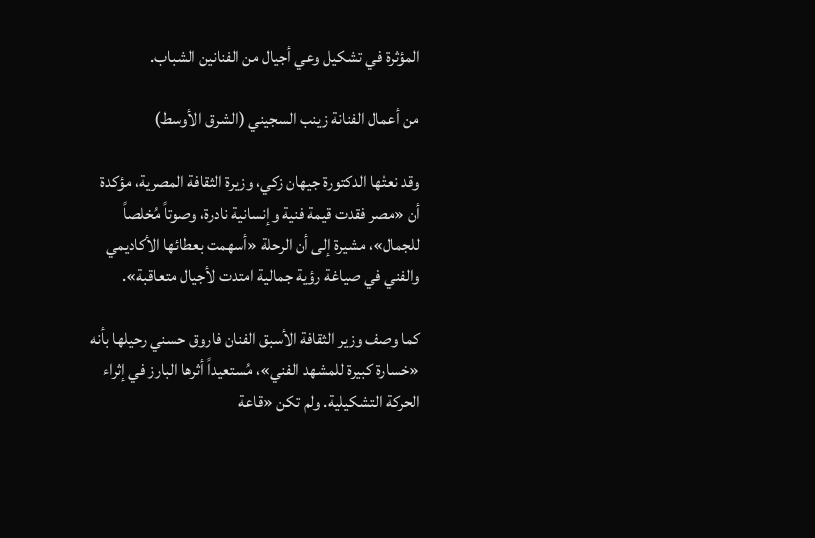المؤثرة في تشكيل وعي أجيال من الفنانين الشباب.

من أعمال الفنانة زينب السجيني (الشرق الأوسط)

وقد نعتْها الدكتورة جيهان زكي، وزيرة الثقافة المصرية، مؤكدة أن «مصر فقدت قيمة فنية وإنسانية نادرة، وصوتاً مُخلصاً للجمال»، مشيرة إلى أن الرحلة «أسهمت بعطائها الأكاديمي والفني في صياغة رؤية جمالية امتدت لأجيال متعاقبة».

كما وصف وزير الثقافة الأسبق الفنان فاروق حسني رحيلها بأنه «خسارة كبيرة للمشهد الفني»، مُستعيداً أثرها البارز في إثراء الحركة التشكيلية. ولم تكن «قاعة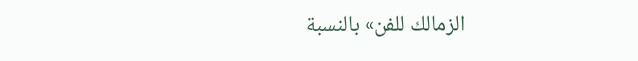الزمالك للفن» بالنسبة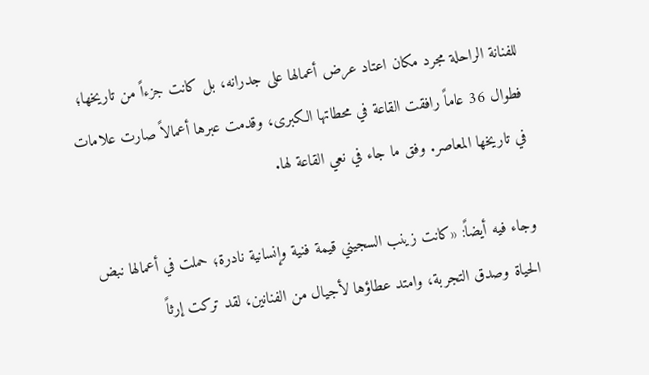للفنانة الراحلة مجرد مكان اعتاد عرض أعمالها على جدرانه، بل كانت جزءاً من تاريخها؛ فطوال 36 عاماً رافقت القاعة في محطاتها الكبرى، وقدمت عبرها أعمالاً صارت علامات في تاريخها المعاصر. وفق ما جاء في نعي القاعة لها.

وجاء فيه أيضاً: «كانت زينب السجيني قيمة فنية وإنسانية نادرة؛ حملت في أعمالها نبض الحياة وصدق التجربة، وامتد عطاؤها لأجيال من الفنانين، لقد تركت إرثاً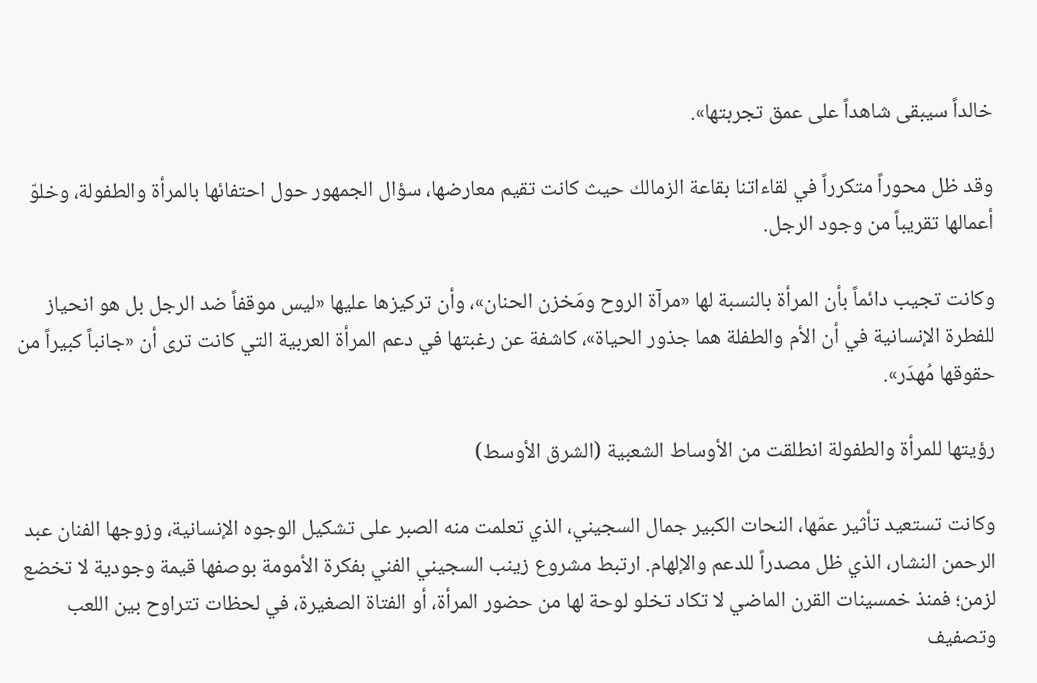خالداً سيبقى شاهداً على عمق تجربتها».

وقد ظل محوراً متكرراً في لقاءاتنا بقاعة الزمالك حيث كانت تقيم معارضها، سؤال الجمهور حول احتفائها بالمرأة والطفولة، وخلوّ أعمالها تقريباً من وجود الرجل.

وكانت تجيب دائماً بأن المرأة بالنسبة لها «مرآة الروح ومَخزن الحنان»، وأن تركيزها عليها «ليس موقفاً ضد الرجل بل هو انحياز للفطرة الإنسانية في أن الأم والطفلة هما جذور الحياة»، كاشفة عن رغبتها في دعم المرأة العربية التي كانت ترى أن «جانباً كبيراً من حقوقها مُهدَر».

رؤيتها للمرأة والطفولة انطلقت من الأوساط الشعبية (الشرق الأوسط)

وكانت تستعيد تأثير عمّها، النحات الكبير جمال السجيني، الذي تعلمت منه الصبر على تشكيل الوجوه الإنسانية، وزوجها الفنان عبد الرحمن النشار، الذي ظل مصدراً للدعم والإلهام. ارتبط مشروع زينب السجيني الفني بفكرة الأمومة بوصفها قيمة وجودية لا تخضع لزمن؛ فمنذ خمسينات القرن الماضي لا تكاد تخلو لوحة لها من حضور المرأة، أو الفتاة الصغيرة، في لحظات تتراوح بين اللعب وتصفيف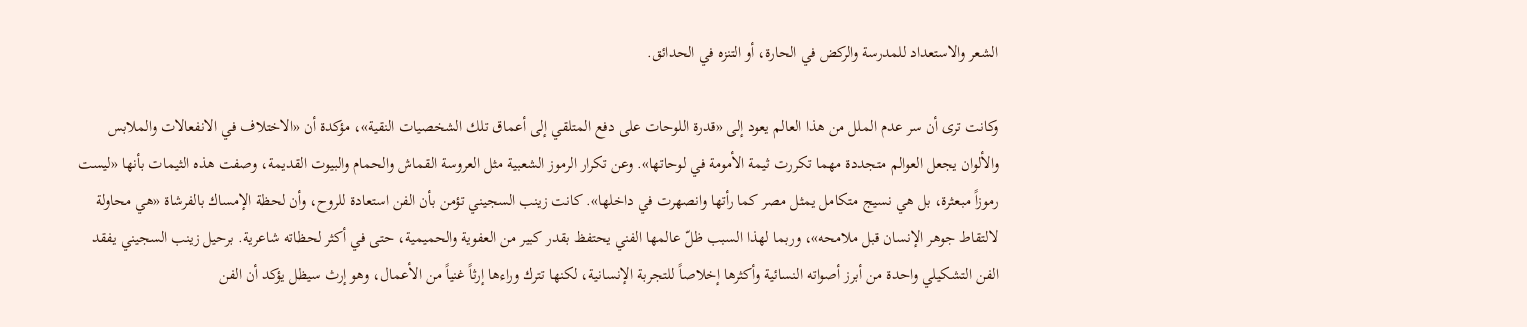الشعر والاستعداد للمدرسة والركض في الحارة، أو التنزه في الحدائق.

وكانت ترى أن سر عدم الملل من هذا العالم يعود إلى «قدرة اللوحات على دفع المتلقي إلى أعماق تلك الشخصيات النقية»، مؤكدة أن «الاختلاف في الانفعالات والملابس والألوان يجعل العوالم متجددة مهما تكررت ثيمة الأمومة في لوحاتها». وعن تكرار الرموز الشعبية مثل العروسة القماش والحمام والبيوت القديمة، وصفت هذه الثيمات بأنها «ليست رموزاً مبعثرة، بل هي نسيج متكامل يمثل مصر كما رأتها وانصهرت في داخلها». كانت زينب السجيني تؤمن بأن الفن استعادة للروح، وأن لحظة الإمساك بالفرشاة «هي محاولة لالتقاط جوهر الإنسان قبل ملامحه»، وربما لهذا السبب ظلّ عالمها الفني يحتفظ بقدر كبير من العفوية والحميمية، حتى في أكثر لحظاته شاعرية. برحيل زينب السجيني يفقد الفن التشكيلي واحدة من أبرز أصواته النسائية وأكثرها إخلاصاً للتجربة الإنسانية، لكنها تترك وراءها إرثاً غنياً من الأعمال، وهو إرث سيظل يؤكد أن الفن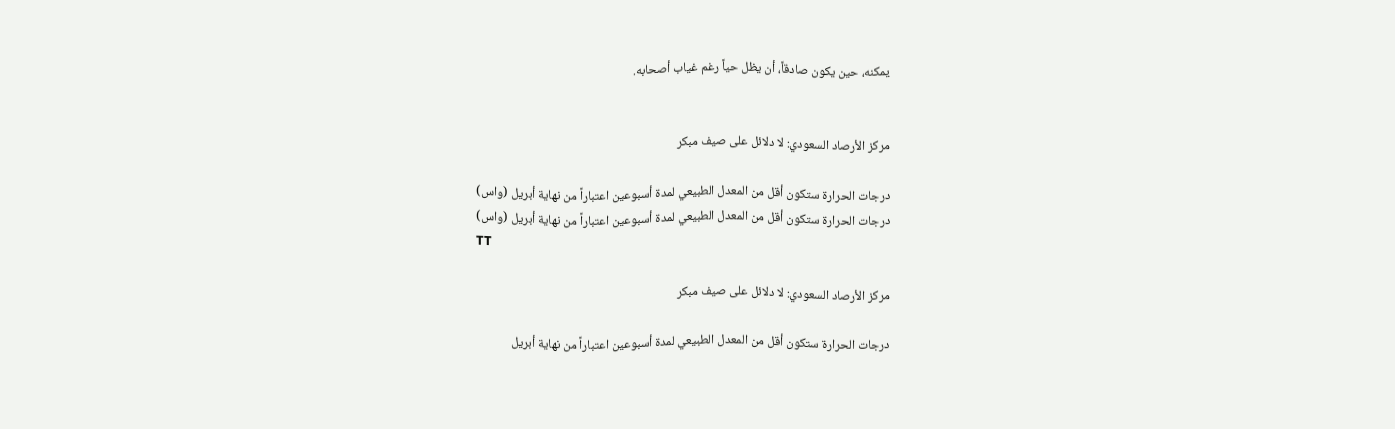يمكنه، حين يكون صادقاً، أن يظل حياً رغم غياب أصحابه.


مركز الأرصاد السعودي: لا دلائل على صيف مبكر

درجات الحرارة ستكون أقل من المعدل الطبيعي لمدة أسبوعين اعتباراً من نهاية أبريل (واس)
درجات الحرارة ستكون أقل من المعدل الطبيعي لمدة أسبوعين اعتباراً من نهاية أبريل (واس)
TT

مركز الأرصاد السعودي: لا دلائل على صيف مبكر

درجات الحرارة ستكون أقل من المعدل الطبيعي لمدة أسبوعين اعتباراً من نهاية أبريل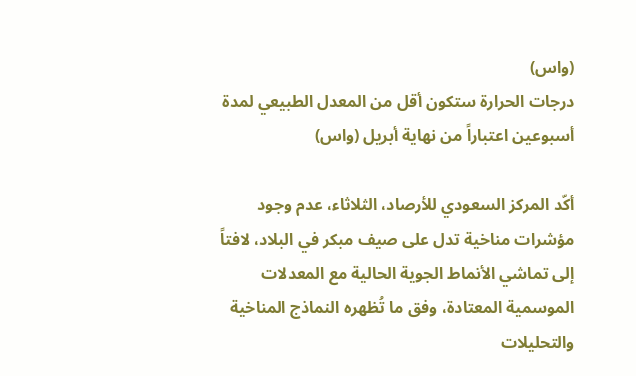(واس)
درجات الحرارة ستكون أقل من المعدل الطبيعي لمدة أسبوعين اعتباراً من نهاية أبريل (واس)

أكّد المركز السعودي للأرصاد، الثلاثاء، عدم وجود مؤشرات مناخية تدل على صيف مبكر في البلاد، لافتاً إلى تماشي الأنماط الجوية الحالية مع المعدلات الموسمية المعتادة، وفق ما تُظهره النماذج المناخية والتحليلات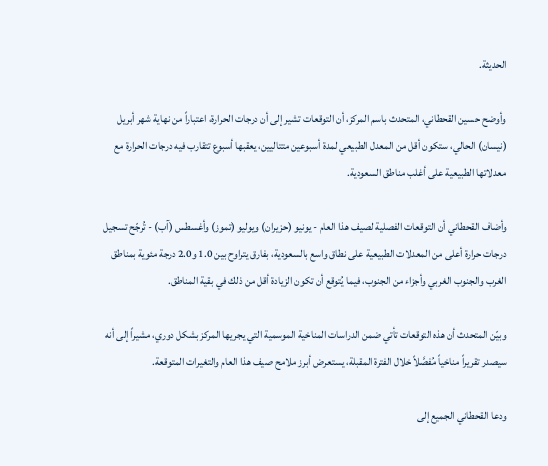الحديثة.

وأوضح حسين القحطاني، المتحدث باسم المركز، أن التوقعات تشير إلى أن درجات الحرارة، اعتباراً من نهاية شهر أبريل (نيسان) الحالي، ستكون أقل من المعدل الطبيعي لمدة أسبوعين متتاليين، يعقبها أسبوع تتقارب فيه درجات الحرارة مع معدلاتها الطبيعية على أغلب مناطق السعودية.

وأضاف القحطاني أن التوقعات الفصلية لصيف هذا العام - يونيو (حزيران) ويوليو (تموز) وأغسطس (آب) - تُرجّح تسجيل درجات حرارة أعلى من المعدلات الطبيعية على نطاق واسع بالسعودية، بفارق يتراوح بين 1.0 و2.0 درجة مئوية بمناطق الغرب والجنوب الغربي وأجزاء من الجنوب، فيما يُتوقع أن تكون الزيادة أقل من ذلك في بقية المناطق.

وبيّن المتحدث أن هذه التوقعات تأتي ضمن الدراسات المناخية الموسمية التي يجريها المركز بشكل دوري، مشيراً إلى أنه سيصدر تقريراً مناخياً مُفصَّلاً خلال الفترة المقبلة، يستعرض أبرز ملامح صيف هذا العام والتغيرات المتوقعة.

ودعا القحطاني الجميع إلى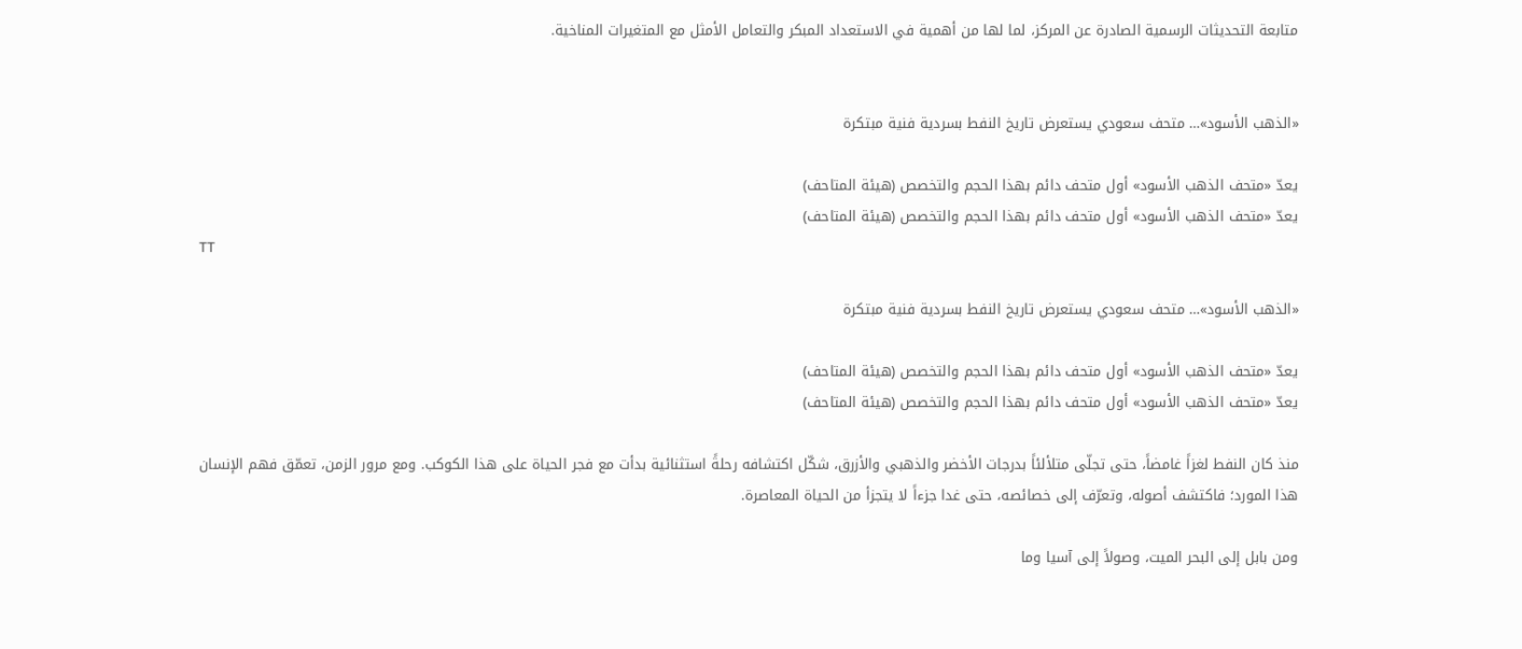متابعة التحديثات الرسمية الصادرة عن المركز، لما لها من أهمية في الاستعداد المبكر والتعامل الأمثل مع المتغيرات المناخية.


«الذهب الأسود»… متحف سعودي يستعرض تاريخ النفط بسردية فنية مبتكرة

يعدّ «متحف الذهب الأسود» أول متحف دائم بهذا الحجم والتخصص (هيئة المتاحف)
يعدّ «متحف الذهب الأسود» أول متحف دائم بهذا الحجم والتخصص (هيئة المتاحف)
TT

«الذهب الأسود»… متحف سعودي يستعرض تاريخ النفط بسردية فنية مبتكرة

يعدّ «متحف الذهب الأسود» أول متحف دائم بهذا الحجم والتخصص (هيئة المتاحف)
يعدّ «متحف الذهب الأسود» أول متحف دائم بهذا الحجم والتخصص (هيئة المتاحف)

منذ كان النفط لغزاً غامضاً، حتى تجلّى متلألئاً بدرجات الأخضر والذهبي والأزرق، شكّل اكتشافه رحلةً استثنائية بدأت مع فجر الحياة على هذا الكوكب. ومع مرور الزمن، تعمّق فهم الإنسان هذا المورد؛ فاكتشف أصوله، وتعرّف إلى خصائصه، حتى غدا جزءاً لا يتجزأ من الحياة المعاصرة.

ومن بابل إلى البحر الميت، وصولاً إلى آسيا وما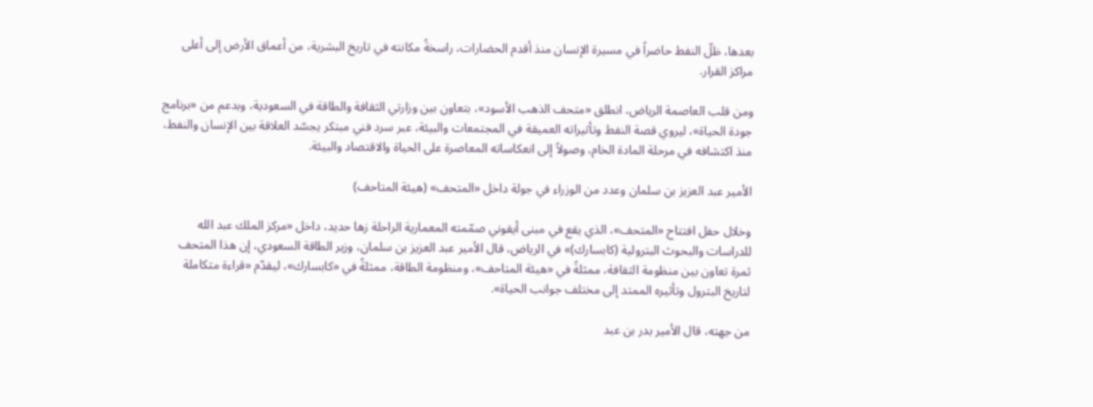بعدها، ظلّ النفط حاضراً في مسيرة الإنسان منذ أقدم الحضارات، راسخةً مكانته في تاريخ البشرية، من أعماق الأرض إلى أعلى مراكز القرار.

ومن قلب العاصمة الرياض، انطلق «متحف الذهب الأسود»، بتعاون بين وزارتي الثقافة والطاقة في السعودية، وبدعم من «برنامج جودة الحياة»، ليروي قصة النفط وتأثيراته العميقة في المجتمعات والبيئة، عبر سرد فني مبتكر يجسّد العلاقة بين الإنسان والنفط، منذ اكتشافه في مرحلة المادة الخام، وصولاً إلى انعكاساته المعاصرة على الحياة والاقتصاد والبيئة.

الأمير عبد العزيز بن سلمان وعدد من الوزراء في جولة داخل «المتحف» (هيئة المتاحف)

وخلال حفل افتتاح «المتحف»، الذي يقع في مبنى أيقوني صمّمته المعمارية الراحلة زها حديد، داخل «مركز الملك عبد الله للدراسات والبحوث البترولية (كابسارك)» في الرياض، قال الأمير عبد العزيز بن سلمان، وزير الطاقة السعودي، إن هذا المتحف ثمرة تعاون بين منظومة الثقافة، ممثلةً في «هيئة المتاحف»، ومنظومة الطاقة، ممثلةً في «كابسارك»، ليقدّم «قراءة متكاملة لتاريخ البترول وتأثيره الممتد إلى مختلف جوانب الحياة».

من جهته، قال الأمير بدر بن عبد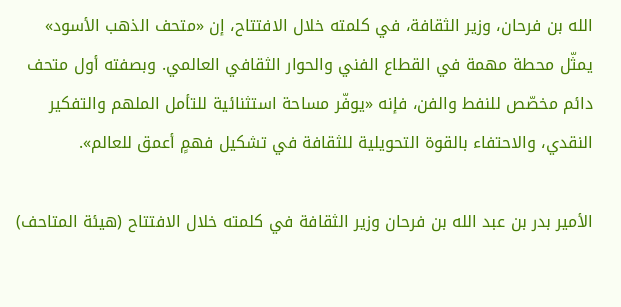الله بن فرحان، وزير الثقافة، في كلمته خلال الافتتاح، إن «متحف الذهب الأسود» يمثّل محطة مهمة في القطاع الفني والحوار الثقافي العالمي. وبصفته أول متحف دائم مخصّص للنفط والفن، فإنه «يوفّر مساحة استثنائية للتأمل الملهم والتفكير النقدي، والاحتفاء بالقوة التحويلية للثقافة في تشكيل فهمٍ أعمق للعالم».

الأمير بدر بن عبد الله بن فرحان وزير الثقافة في كلمته خلال الافتتاح (هيئة المتاحف)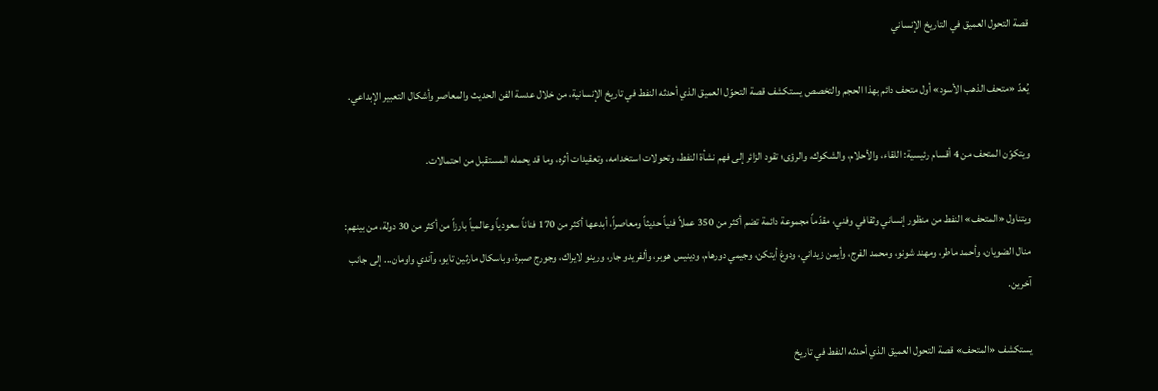قصة التحول العميق في التاريخ الإنساني

يُعدّ «متحف الذهب الأسود» أول متحف دائم بهذا الحجم والتخصص يستكشف قصة التحوّل العميق الذي أحدثه النفط في تاريخ الإنسانية، من خلال عدسة الفن الحديث والمعاصر وأشكال التعبير الإبداعي.

ويتكوّن المتحف من 4 أقسام رئيسية: اللقاء، والأحلام، والشكوك، والرؤى؛ تقود الزائر إلى فهم نشأة النفط، وتحولات استخدامه، وتعقيدات أثره، وما قد يحمله المستقبل من احتمالات.

ويتناول «المتحف» النفط من منظور إنساني وثقافي وفني، مقدّماً مجموعة دائمة تضم أكثر من 350 عملاً فنياً حديثاً ومعاصراً، أبدعها أكثر من 170 فناناً سعودياً وعالمياً بارزاً من أكثر من 30 دولة، من بينهم: منال الضويان، وأحمد ماطر، ومهند شونو، ومحمد الفرج، وأيمن زيداني، ودوغ أيتكن، وجيمي دورهام، ودينيس هوبر، وألفريدو جار، ورينو لايراك، وجورج صبرة، وباسكال مارثين تايو، وآندي واومان... إلى جانب آخرين.

يستكشف «المتحف» قصة التحول العميق الذي أحدثه النفط في تاريخ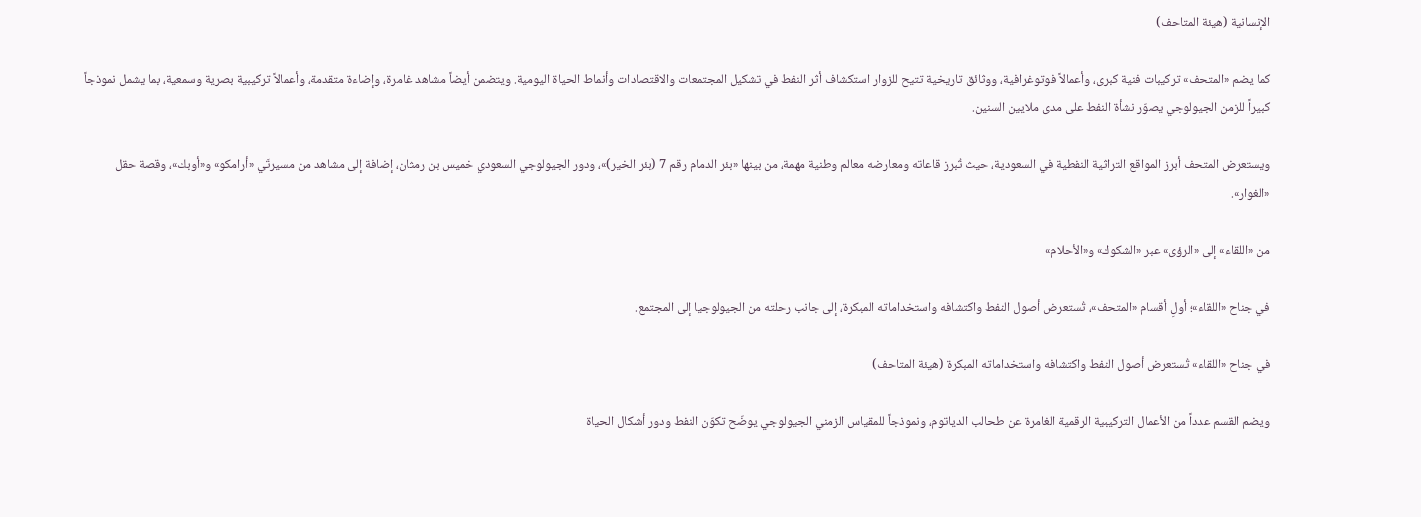الإنسانية (هيئة المتاحف)

كما يضم «المتحف» تركيبات فنية كبرى، وأعمالاً فوتوغرافية، ووثائق تاريخية تتيح للزوار استكشاف أثر النفط في تشكيل المجتمعات والاقتصادات وأنماط الحياة اليومية. ويتضمن أيضاً مشاهد غامرة، وإضاءة متقدمة، وأعمالاً تركيبية بصرية وسمعية، بما يشمل نموذجاً كبيراً للزمن الجيولوجي يصوّر نشأة النفط على مدى ملايين السنين.

ويستعرض المتحف أبرز المواقع التراثية النفطية في السعودية، حيث تُبرز قاعاته ومعارضه معالم وطنية مهمة، من بينها «بئر الدمام رقم 7 (بئر الخير)»، ودور الجيولوجي السعودي خميس بن رمثان، إضافة إلى مشاهد من مسيرتَي «أرامكو» و«أوبك»، وقصة حقل «الغوار».

من «اللقاء» إلى «الرؤى» عبر «الشكوك» و«الأحلام»

في جناح «اللقاء»؛ أولِ أقسام «المتحف»، تُستعرض أصول النفط واكتشافه واستخداماته المبكرة، إلى جانب رحلته من الجيولوجيا إلى المجتمع.

في جناح «اللقاء» تُستعرض أصول النفط واكتشافه واستخداماته المبكرة (هيئة المتاحف)

ويضم القسم عدداً من الأعمال التركيبية الرقمية الغامرة عن طحالب الدياتوم، ونموذجاً للمقياس الزمني الجيولوجي يوضّح تكوّن النفط ودور أشكال الحياة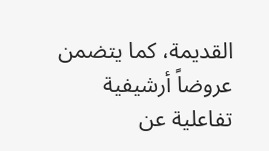القديمة، كما يتضمن عروضاً أرشيفية تفاعلية عن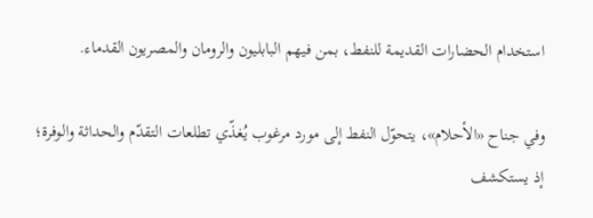استخدام الحضارات القديمة للنفط، بمن فيهم البابليون والرومان والمصريون القدماء.

وفي جناح «الأحلام»، يتحوّل النفط إلى مورد مرغوب يُغذّي تطلعات التقدّم والحداثة والوفرة؛ إذ يستكشف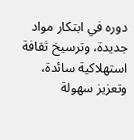دوره في ابتكار مواد جديدة، وترسيخ ثقافة استهلاكية سائدة، وتعزيز سهولة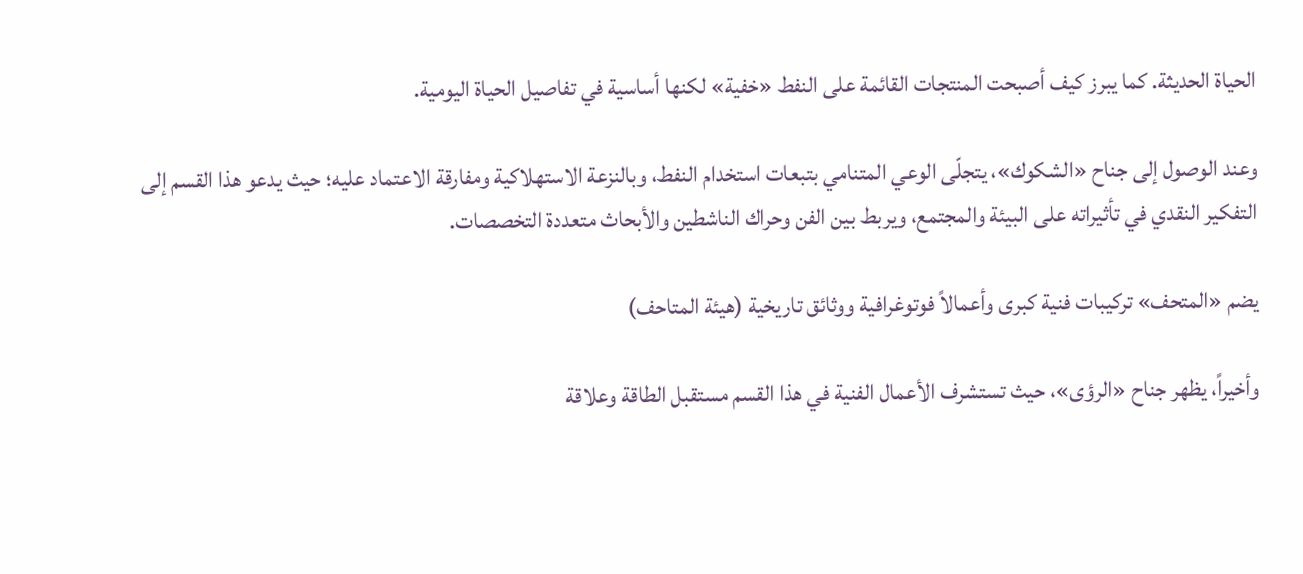الحياة الحديثة. كما يبرز كيف أصبحت المنتجات القائمة على النفط «خفية» لكنها أساسية في تفاصيل الحياة اليومية.

وعند الوصول إلى جناح «الشكوك»، يتجلّى الوعي المتنامي بتبعات استخدام النفط، وبالنزعة الاستهلاكية ومفارقة الاعتماد عليه؛ حيث يدعو هذا القسم إلى التفكير النقدي في تأثيراته على البيئة والمجتمع، ويربط بين الفن وحراك الناشطين والأبحاث متعددة التخصصات.

يضم «المتحف» تركيبات فنية كبرى وأعمالاً فوتوغرافية ووثائق تاريخية (هيئة المتاحف)

وأخيراً، يظهر جناح «الرؤى»، حيث تستشرف الأعمال الفنية في هذا القسم مستقبل الطاقة وعلاقة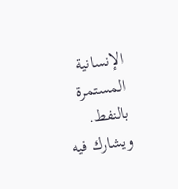الإنسانية المستمرة بالنفط. ويشارك فيه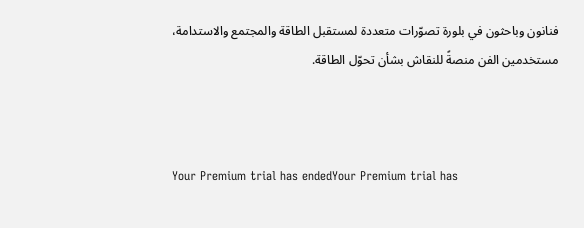فنانون وباحثون في بلورة تصوّرات متعددة لمستقبل الطاقة والمجتمع والاستدامة، مستخدمين الفن منصةً للنقاش بشأن تحوّل الطاقة.



Your Premium trial has endedYour Premium trial has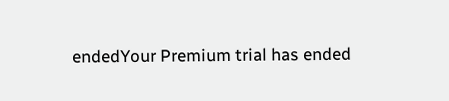endedYour Premium trial has ended